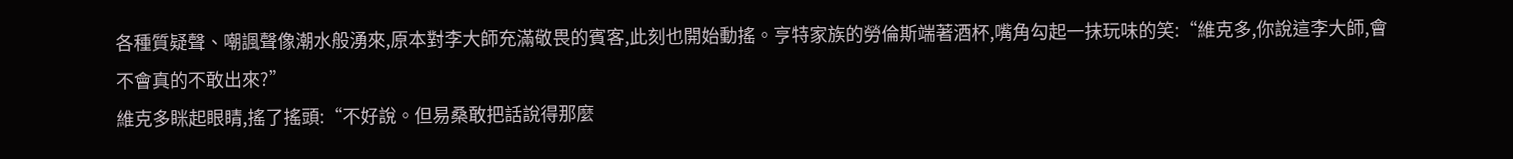各種質疑聲、嘲諷聲像潮水般湧來,原本對李大師充滿敬畏的賓客,此刻也開始動搖。亨特家族的勞倫斯端著酒杯,嘴角勾起一抹玩味的笑:“維克多,你說這李大師,會不會真的不敢出來?”
維克多眯起眼睛,搖了搖頭:“不好說。但易桑敢把話說得那麼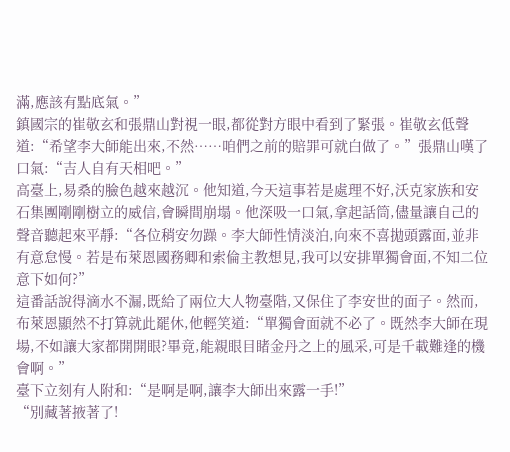滿,應該有點底氣。”
鎮國宗的崔敬玄和張鼎山對視一眼,都從對方眼中看到了緊張。崔敬玄低聲道:“希望李大師能出來,不然……咱們之前的賠罪可就白做了。”張鼎山嘆了口氣:“吉人自有天相吧。”
高臺上,易桑的臉色越來越沉。他知道,今天這事若是處理不好,沃克家族和安石集團剛剛樹立的威信,會瞬間崩塌。他深吸一口氣,拿起話筒,儘量讓自己的聲音聽起來平靜:“各位稍安勿躁。李大師性情淡泊,向來不喜拋頭露面,並非有意怠慢。若是布萊恩國務卿和索倫主教想見,我可以安排單獨會面,不知二位意下如何?”
這番話說得滴水不漏,既給了兩位大人物臺階,又保住了李安世的面子。然而,布萊恩顯然不打算就此罷休,他輕笑道:“單獨會面就不必了。既然李大師在現場,不如讓大家都開開眼?畢竟,能親眼目睹金丹之上的風采,可是千載難逢的機會啊。”
臺下立刻有人附和:“是啊是啊,讓李大師出來露一手!”
“別藏著掖著了!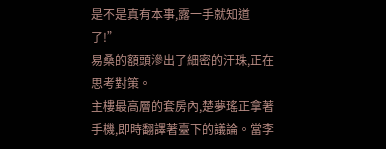是不是真有本事,露一手就知道了!”
易桑的額頭滲出了細密的汗珠,正在思考對策。
主樓最高層的套房內,楚夢瑤正拿著手機,即時翻譯著臺下的議論。當李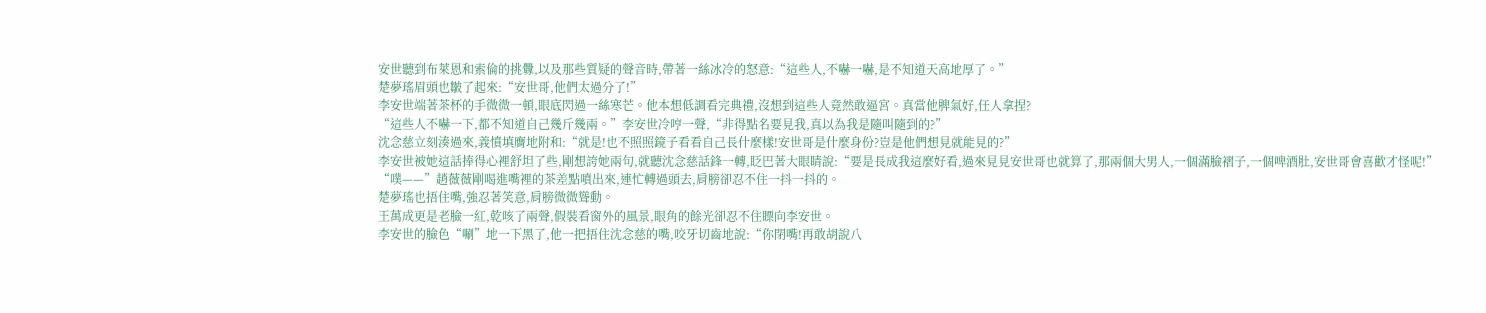安世聽到布萊恩和索倫的挑釁,以及那些質疑的聲音時,帶著一絲冰冷的怒意:“這些人,不嚇一嚇,是不知道天高地厚了。”
楚夢瑤眉頭也皺了起來:“安世哥,他們太過分了!”
李安世端著茶杯的手微微一頓,眼底閃過一絲寒芒。他本想低調看完典禮,沒想到這些人竟然敢逼宮。真當他脾氣好,任人拿捏?
“這些人不嚇一下,都不知道自己幾斤幾兩。”李安世冷哼一聲,“非得點名要見我,真以為我是隨叫隨到的?”
沈念慈立刻湊過來,義憤填膺地附和:“就是!也不照照鏡子看看自己長什麼樣!安世哥是什麼身份?豈是他們想見就能見的?”
李安世被她這話捧得心裡舒坦了些,剛想誇她兩句,就聽沈念慈話鋒一轉,眨巴著大眼睛說:“要是長成我這麼好看,過來見見安世哥也就算了,那兩個大男人,一個滿臉褶子,一個啤酒肚,安世哥會喜歡才怪呢!”
“噗——”趙薇薇剛喝進嘴裡的茶差點噴出來,連忙轉過頭去,肩膀卻忍不住一抖一抖的。
楚夢瑤也捂住嘴,強忍著笑意,肩膀微微聳動。
王萬成更是老臉一紅,乾咳了兩聲,假裝看窗外的風景,眼角的餘光卻忍不住瞟向李安世。
李安世的臉色“唰”地一下黑了,他一把捂住沈念慈的嘴,咬牙切齒地說:“你閉嘴!再敢胡說八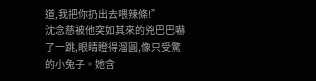道,我把你扔出去喂辣條!”
沈念慈被他突如其來的兇巴巴嚇了一跳,眼睛瞪得溜圓,像只受驚的小兔子。她含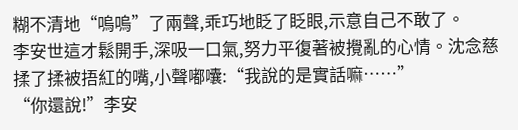糊不清地“嗚嗚”了兩聲,乖巧地眨了眨眼,示意自己不敢了。
李安世這才鬆開手,深吸一口氣,努力平復著被攪亂的心情。沈念慈揉了揉被捂紅的嘴,小聲嘟囔:“我說的是實話嘛……”
“你還說!”李安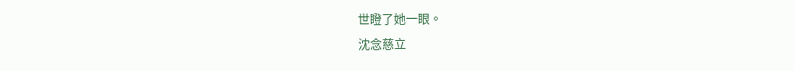世瞪了她一眼。
沈念慈立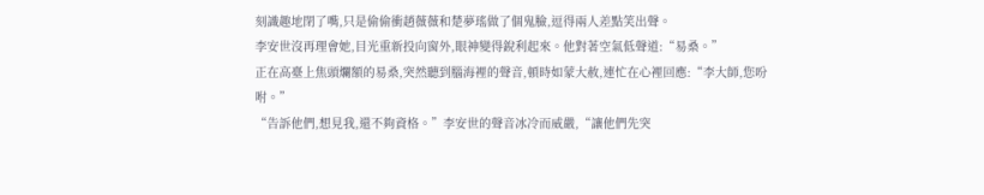刻識趣地閉了嘴,只是偷偷衝趙薇薇和楚夢瑤做了個鬼臉,逗得兩人差點笑出聲。
李安世沒再理會她,目光重新投向窗外,眼神變得銳利起來。他對著空氣低聲道:“易桑。”
正在高臺上焦頭爛額的易桑,突然聽到腦海裡的聲音,頓時如蒙大赦,連忙在心裡回應:“李大師,您吩咐。”
“告訴他們,想見我,還不夠資格。”李安世的聲音冰冷而威嚴,“讓他們先突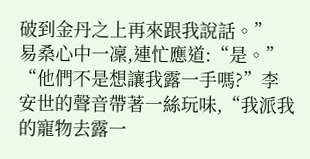破到金丹之上再來跟我說話。”
易桑心中一凜,連忙應道:“是。”
“他們不是想讓我露一手嗎?”李安世的聲音帶著一絲玩味,“我派我的寵物去露一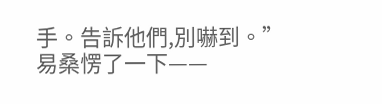手。告訴他們,別嚇到。”
易桑愣了一下——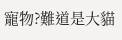寵物?難道是大貓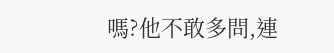嗎?他不敢多問,連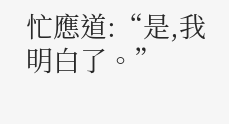忙應道:“是,我明白了。”